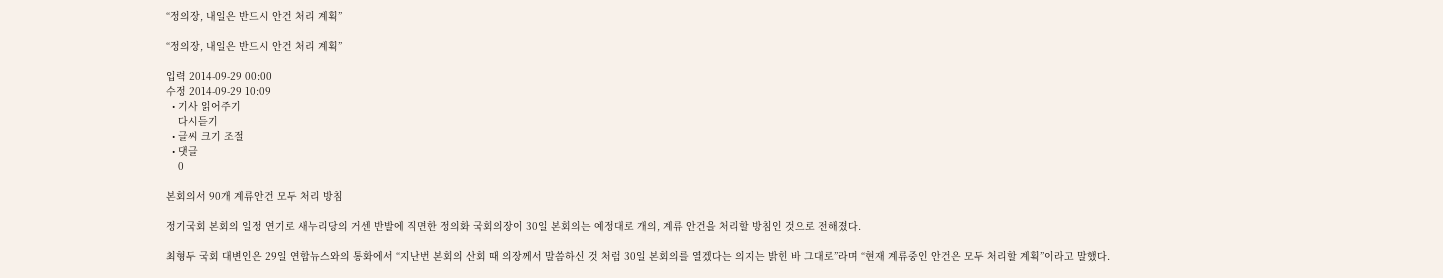“정의장, 내일은 반드시 안건 처리 계획”

“정의장, 내일은 반드시 안건 처리 계획”

입력 2014-09-29 00:00
수정 2014-09-29 10:09
  • 기사 읽어주기
    다시듣기
  • 글씨 크기 조절
  • 댓글
    0

본회의서 90개 계류안건 모두 처리 방침

정기국회 본회의 일정 연기로 새누리당의 거센 반발에 직면한 정의화 국회의장이 30일 본회의는 예정대로 개의, 계류 안건을 처리할 방침인 것으로 전해졌다.

최형두 국회 대변인은 29일 연합뉴스와의 통화에서 “지난번 본회의 산회 때 의장께서 말씀하신 것 처럼 30일 본회의를 열겠다는 의지는 밝힌 바 그대로”라며 “현재 계류중인 안건은 모두 처리할 계획”이라고 말했다.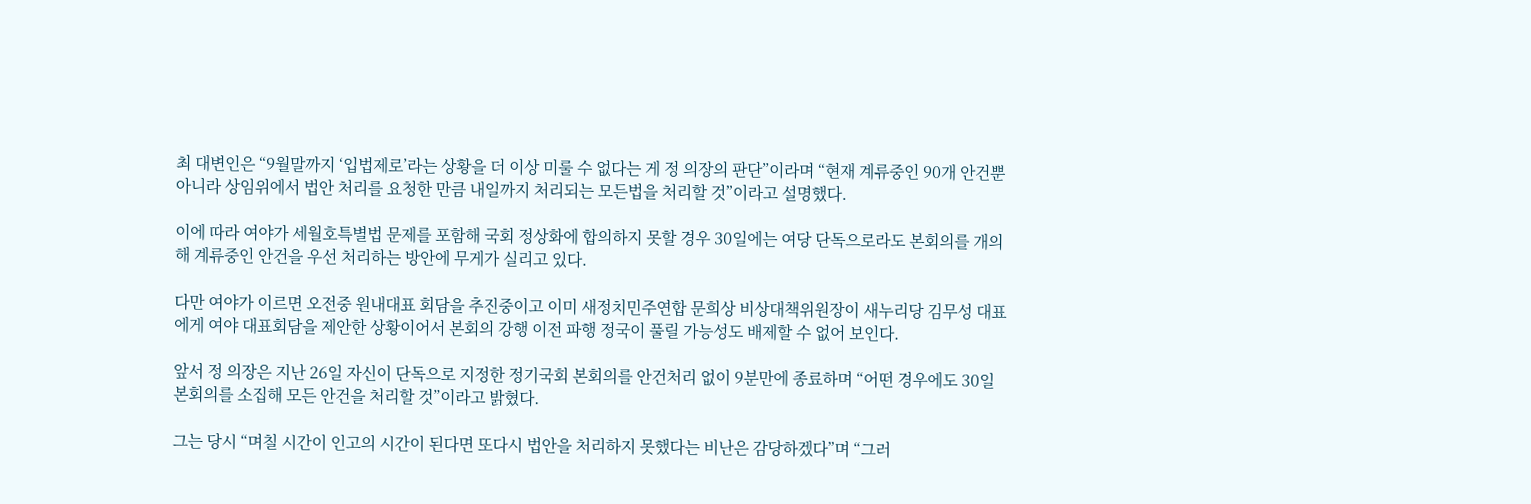최 대변인은 “9월말까지 ‘입법제로’라는 상황을 더 이상 미룰 수 없다는 게 정 의장의 판단”이라며 “현재 계류중인 90개 안건뿐 아니라 상임위에서 법안 처리를 요청한 만큼 내일까지 처리되는 모든법을 처리할 것”이라고 설명했다.

이에 따라 여야가 세월호특별법 문제를 포함해 국회 정상화에 합의하지 못할 경우 30일에는 여당 단독으로라도 본회의를 개의해 계류중인 안건을 우선 처리하는 방안에 무게가 실리고 있다.

다만 여야가 이르면 오전중 원내대표 회담을 추진중이고 이미 새정치민주연합 문희상 비상대책위원장이 새누리당 김무성 대표에게 여야 대표회담을 제안한 상황이어서 본회의 강행 이전 파행 정국이 풀릴 가능성도 배제할 수 없어 보인다.

앞서 정 의장은 지난 26일 자신이 단독으로 지정한 정기국회 본회의를 안건처리 없이 9분만에 종료하며 “어떤 경우에도 30일 본회의를 소집해 모든 안건을 처리할 것”이라고 밝혔다.

그는 당시 “며칠 시간이 인고의 시간이 된다면 또다시 법안을 처리하지 못했다는 비난은 감당하겠다”며 “그러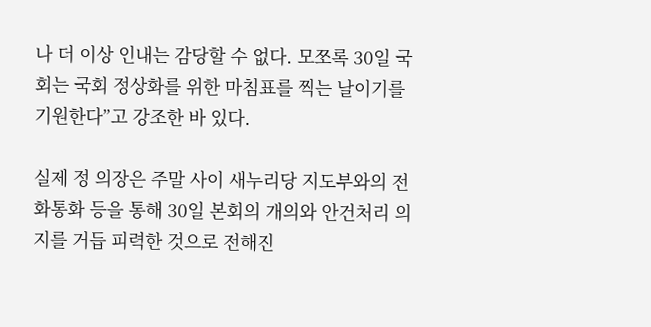나 더 이상 인내는 감당할 수 없다. 모쪼록 30일 국회는 국회 정상화를 위한 마침표를 찍는 날이기를 기원한다”고 강조한 바 있다.

실제 정 의장은 주말 사이 새누리당 지도부와의 전화통화 등을 통해 30일 본회의 개의와 안건처리 의지를 거듭 피력한 것으로 전해진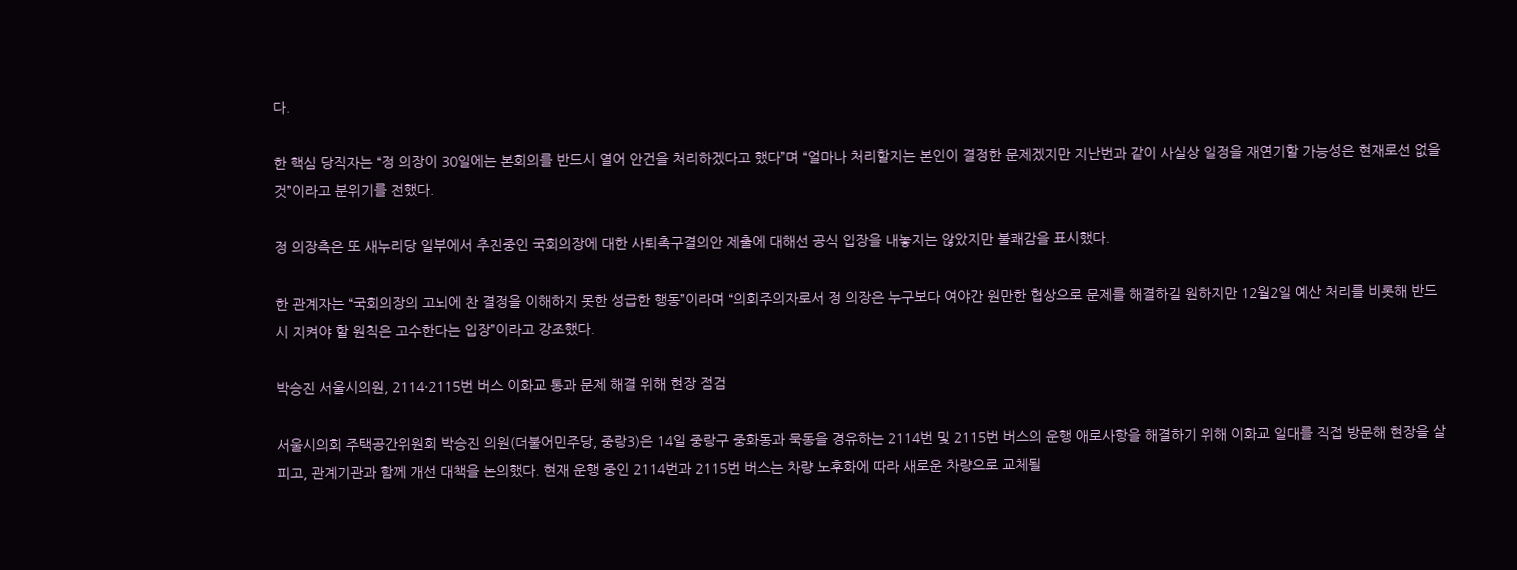다.

한 핵심 당직자는 “정 의장이 30일에는 본회의를 반드시 열어 안건을 처리하겠다고 했다”며 “얼마나 처리할지는 본인이 결정한 문제겠지만 지난번과 같이 사실상 일정을 재연기할 가능성은 현재로선 없을 것”이라고 분위기를 전했다.

정 의장측은 또 새누리당 일부에서 추진중인 국회의장에 대한 사퇴촉구결의안 제출에 대해선 공식 입장을 내놓지는 않았지만 불쾌감을 표시했다.

한 관계자는 “국회의장의 고뇌에 찬 결정을 이해하지 못한 성급한 행동”이라며 “의회주의자로서 정 의장은 누구보다 여야간 원만한 협상으로 문제를 해결하길 원하지만 12월2일 예산 처리를 비롯해 반드시 지켜야 할 원칙은 고수한다는 입장”이라고 강조했다.

박승진 서울시의원, 2114·2115번 버스 이화교 통과 문제 해결 위해 현장 점검

서울시의회 주택공간위원회 박승진 의원(더불어민주당, 중랑3)은 14일 중랑구 중화동과 묵동을 경유하는 2114번 및 2115번 버스의 운행 애로사항을 해결하기 위해 이화교 일대를 직접 방문해 현장을 살피고, 관계기관과 함께 개선 대책을 논의했다. 현재 운행 중인 2114번과 2115번 버스는 차량 노후화에 따라 새로운 차량으로 교체될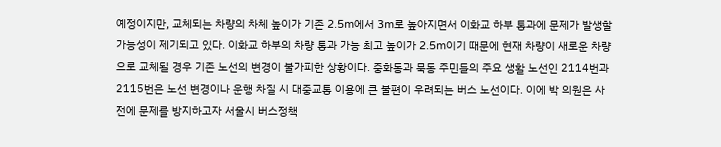예정이지만, 교체되는 차량의 차체 높이가 기존 2.5m에서 3m로 높아지면서 이화교 하부 통과에 문제가 발생할 가능성이 제기되고 있다. 이화교 하부의 차량 통과 가능 최고 높이가 2.5m이기 때문에 현재 차량이 새로운 차량으로 교체될 경우 기존 노선의 변경이 불가피한 상황이다. 중화동과 묵동 주민들의 주요 생활 노선인 2114번과 2115번은 노선 변경이나 운행 차질 시 대중교통 이용에 큰 불편이 우려되는 버스 노선이다. 이에 박 의원은 사전에 문제를 방지하고자 서울시 버스정책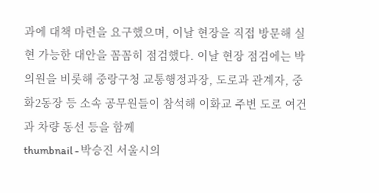과에 대책 마련을 요구했으며, 이날 현장을 직접 방문해 실현 가능한 대안을 꼼꼼히 점검했다. 이날 현장 점검에는 박 의원을 비롯해 중랑구청 교통행정과장, 도로과 관계자, 중화2동장 등 소속 공무원들이 참석해 이화교 주변 도로 여건과 차량 동선 등을 함께
thumbnail - 박승진 서울시의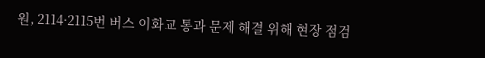원, 2114·2115번 버스 이화교 통과 문제 해결 위해 현장 점검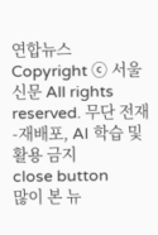연합뉴스
Copyright ⓒ 서울신문 All rights reserved. 무단 전재-재배포, AI 학습 및 활용 금지
close button
많이 본 뉴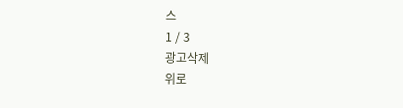스
1 / 3
광고삭제
위로